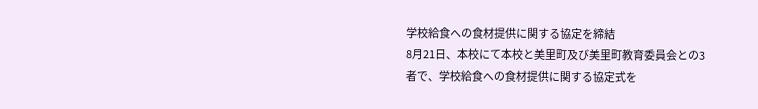学校給食への食材提供に関する協定を締結
8月21日、本校にて本校と美里町及び美里町教育委員会との3者で、学校給食への食材提供に関する協定式を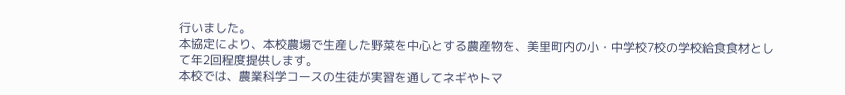行いました。
本協定により、本校農場で生産した野菜を中心とする農産物を、美里町内の小・中学校7校の学校給食食材として年2回程度提供します。
本校では、農業科学コースの生徒が実習を通してネギやトマ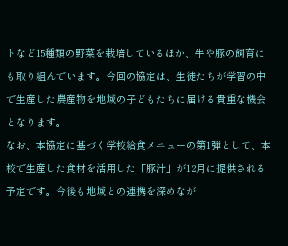トなど15種類の野菜を栽培しているほか、牛や豚の飼育にも取り組んでいます。今回の協定は、生徒たちが学習の中で生産した農産物を地域の子どもたちに届ける貴重な機会となります。
なお、本協定に基づく学校給食メニューの第1弾として、本校で生産した食材を活用した「豚汁」が12月に提供される予定です。今後も地域との連携を深めなが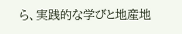ら、実践的な学びと地産地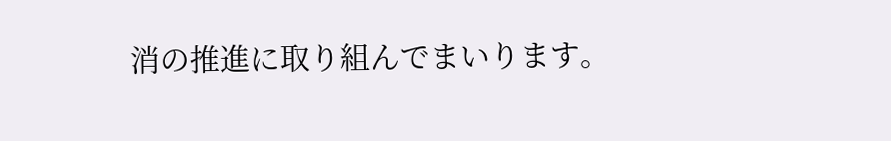消の推進に取り組んでまいります。